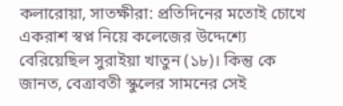কলারোয়া, সাতক্ষীরা: প্রতিদিনের মতোই চোখে একরাশ স্বপ্ন নিয়ে কলেজের উদ্দেশ্যে বেরিয়েছিল সুরাইয়া খাতুন (১৮)। কিন্তু কে জানত, বেত্রাবতী স্কুলের সামনের সেই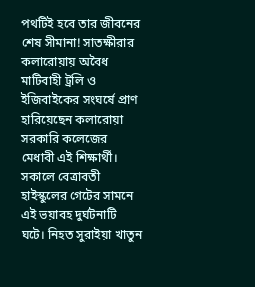পথটিই হবে তার জীবনের শেষ সীমানা! সাতক্ষীরার কলারোয়ায় অবৈধ মাটিবাহী ট্রলি ও ইজিবাইকের সংঘর্ষে প্রাণ হারিয়েছেন কলারোয়া সরকারি কলেজের মেধাবী এই শিক্ষার্থী।
সকালে বেত্রাবতী হাইস্কুলের গেটের সামনে এই ভয়াবহ দুর্ঘটনাটি ঘটে। নিহত সুরাইয়া খাতুন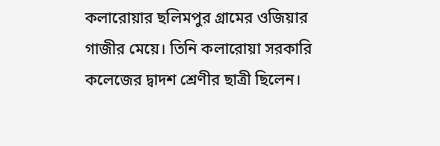কলারোয়ার ছলিমপুর গ্রামের ওজিয়ার গাজীর মেয়ে। তিনি কলারোয়া সরকারি কলেজের দ্বাদশ শ্রেণীর ছাত্রী ছিলেন।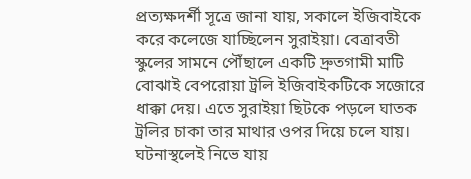প্রত্যক্ষদর্শী সূত্রে জানা যায়, সকালে ইজিবাইকে করে কলেজে যাচ্ছিলেন সুরাইয়া। বেত্রাবতী স্কুলের সামনে পৌঁছালে একটি দ্রুতগামী মাটি বোঝাই বেপরোয়া ট্রলি ইজিবাইকটিকে সজোরে ধাক্কা দেয়। এতে সুরাইয়া ছিটকে পড়লে ঘাতক ট্রলির চাকা তার মাথার ওপর দিয়ে চলে যায়। ঘটনাস্থলেই নিভে যায়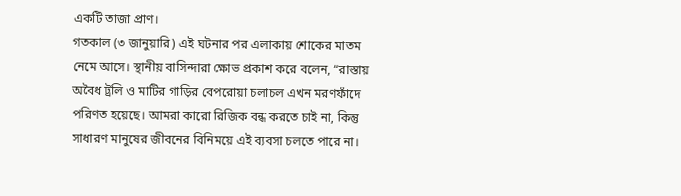একটি তাজা প্রাণ।
গতকাল (৩ জানুয়ারি) এই ঘটনার পর এলাকায় শোকের মাতম নেমে আসে। স্থানীয় বাসিন্দারা ক্ষোভ প্রকাশ করে বলেন, “রাস্তায় অবৈধ ট্রলি ও মাটির গাড়ির বেপরোয়া চলাচল এখন মরণফাঁদে পরিণত হয়েছে। আমরা কারো রিজিক বন্ধ করতে চাই না, কিন্তু সাধারণ মানুষের জীবনের বিনিময়ে এই ব্যবসা চলতে পারে না।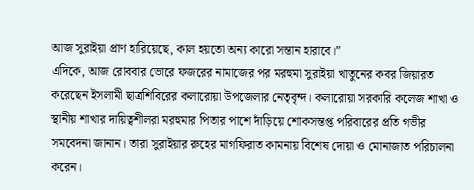আজ সুরাইয়া প্রাণ হারিয়েছে, কাল হয়তো অন্য কারো সন্তান হারাবে।”
এদিকে, আজ রোববার ভোরে ফজরের নামাজের পর মরহুমা সুরাইয়া খাতুনের কবর জিয়ারত করেছেন ইসলামী ছাত্রশিবিরের কলারোয়া উপজেলার নেতৃবৃন্দ। কলারোয়া সরকারি কলেজ শাখা ও স্থানীয় শাখার দায়িত্বশীলরা মরহুমার পিতার পাশে দাঁড়িয়ে শোকসন্তপ্ত পরিবারের প্রতি গভীর সমবেদনা জানান। তারা সুরাইয়ার রুহের মাগফিরাত কামনায় বিশেষ দোয়া ও মোনাজাত পরিচালনা করেন।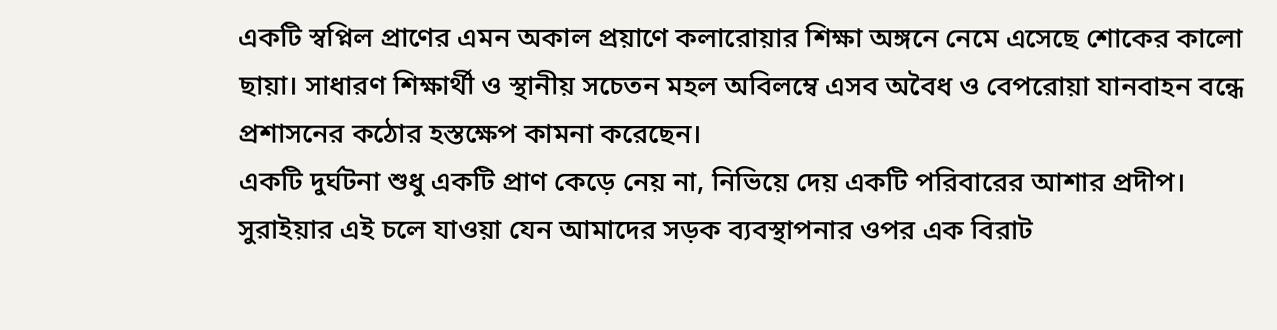একটি স্বপ্নিল প্রাণের এমন অকাল প্রয়াণে কলারোয়ার শিক্ষা অঙ্গনে নেমে এসেছে শোকের কালো ছায়া। সাধারণ শিক্ষার্থী ও স্থানীয় সচেতন মহল অবিলম্বে এসব অবৈধ ও বেপরোয়া যানবাহন বন্ধে প্রশাসনের কঠোর হস্তক্ষেপ কামনা করেছেন।
একটি দুর্ঘটনা শুধু একটি প্রাণ কেড়ে নেয় না, নিভিয়ে দেয় একটি পরিবারের আশার প্রদীপ। সুরাইয়ার এই চলে যাওয়া যেন আমাদের সড়ক ব্যবস্থাপনার ওপর এক বিরাট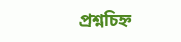প্রশ্নচিহ্ন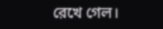রেখে গেল।